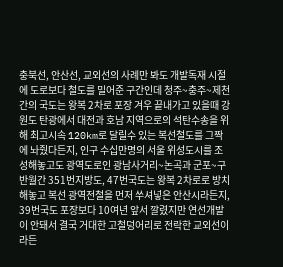충북선, 안산선, 교외선의 사례만 봐도 개발독재 시절에 도로보다 철도를 밀어준 구간인데 청주~충주~제천간의 국도는 왕복 2차로 포장 겨우 끝내가고 있을때 강원도 탄광에서 대전과 호남 지역으로의 석탄수송을 위해 최고시속 120km로 달릴수 있는 복선철도를 그짝에 놔줬다든지, 인구 수십만명의 서울 위성도시를 조성해놓고도 광역도로인 광남사거리~논곡과 군포~구반월간 351번지방도, 47번국도는 왕복 2차로로 방치해놓고 복선 광역전철을 먼저 쑤셔넣은 안산시라든지, 39번국도 포장보다 10여년 앞서 깔렸지만 연선개발이 안돼서 결국 거대한 고철덩어리로 전락한 교외선이라든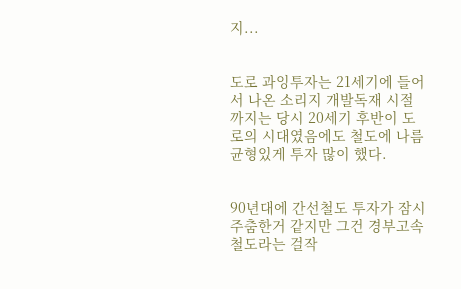지...


도로 과잉투자는 21세기에 들어서 나온 소리지 개발독재 시절까지는 당시 20세기 후반이 도로의 시대였음에도 철도에 나름 균형있게 투자 많이 했다.


90년대에 간선철도 투자가 잠시 주춤한거 같지만 그건 경부고속철도라는 걸작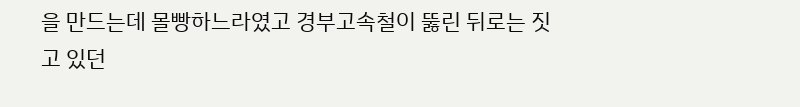을 만드는데 몰빵하느라였고 경부고속철이 뚫린 뒤로는 짓고 있던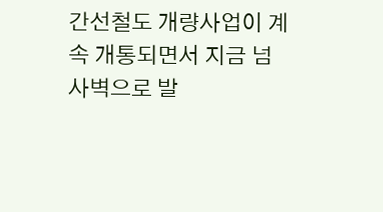간선철도 개량사업이 계속 개통되면서 지금 넘사벽으로 발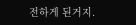전하게 된거지.